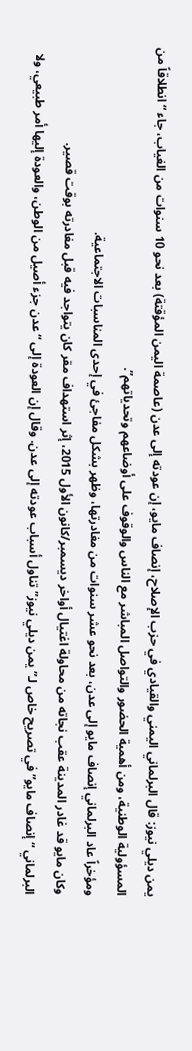يمن ديلي نيوز: قال البرلماني اليمني والقيادي في حزب الإصلاح، إنصاف مايو، إن عودته إلى عدن (عاصمة اليمن المؤقتة) بعد نحو 10 سنوات من الغياب، جاء “انطلاقاً من المسؤولية الوطنية، ومن أهمية الحضور والتواصل المباشر مع الناس والوقوف على أوضاعهم وتحدياتهم”.
ومؤخراً عاد البرلماني إنصاف مايو إلى عدن، بعد نحو عشر سنوات من مغادرتها، وظهر بشكل مفاجئ في إحدى المناسبات الاجتماعية.
وكان مايو قد غادر المدينة عقب نجاته من محاولة اغتيال أواخر ديسمبر/كانون الأول 2015، إثر استهداف مقر كان يتواجد فيه قبل مغادرته بوقت قصير.
البرلماني “إنصاف مايو” في تصريح خاص لـ”يمن ديلي نيوز” تناول أسباب عودته إلى عدن. وقال إن العودة إلى “عدن جزء أصيل من الوطن، والعودة إليها أمر طبيعي، ولا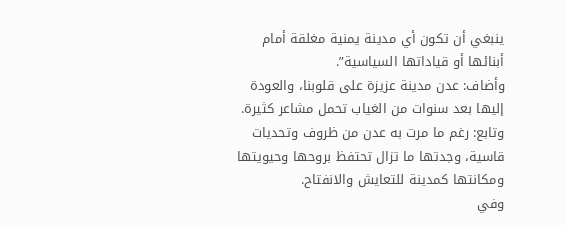ينبغي أن تكون أي مدينة يمنية مغلقة أمام أبنائها أو قياداتها السياسية”.
وأضاف: عدن مدينة عزيزة على قلوبنا، والعودة إليها بعد سنوات من الغياب تحمل مشاعر كثيرة.
وتابع: رغم ما مرت به عدن من ظروف وتحديات قاسية، وجدتها ما تزال تحتفظ بروحها وحيويتها ومكانتها كمدينة للتعايش والانفتاح.
وفي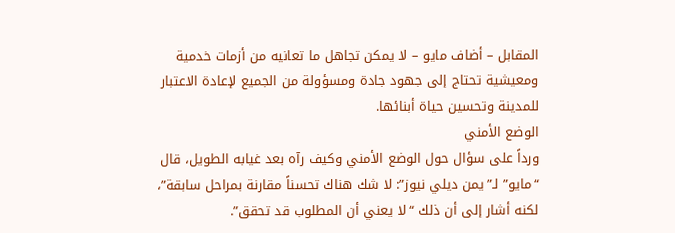المقابل – أضاف مايو – لا يمكن تجاهل ما تعانيه من أزمات خدمية ومعيشية تحتاج إلى جهود جادة ومسؤولة من الجميع لإعادة الاعتبار للمدينة وتحسين حياة أبنائها.
الوضع الأمني
ورداً على سؤال حول الوضع الأمني وكيف رآه بعد غيابه الطويل، قال “مايو” لـ”يمن ديلي نيوز”: لا شك هناك تحسناً مقارنة بمراحل سابقة”، لكنه أشار إلى أن ذلك “لا يعني أن المطلوب قد تحقق”.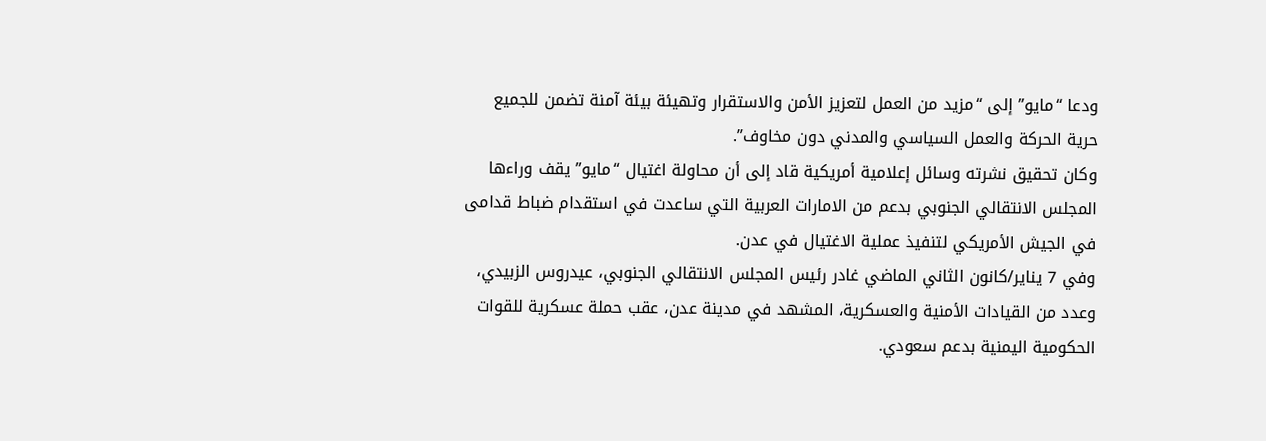ودعا “مايو” إلى “مزيد من العمل لتعزيز الأمن والاستقرار وتهيئة بيئة آمنة تضمن للجميع حرية الحركة والعمل السياسي والمدني دون مخاوف”.
وكان تحقيق نشرته وسائل إعلامية أمريكية قاد إلى أن محاولة اغتيال “مايو” يقف وراءها المجلس الانتقالي الجنوبي بدعم من الامارات العربية التي ساعدت في استقدام ضباط قدامى في الجيش الأمريكي لتنفيذ عملية الاغتيال في عدن.
وفي 7 يناير/كانون الثاني الماضي غادر رئيس المجلس الانتقالي الجنوبي، عيدروس الزبيدي، وعدد من القيادات الأمنية والعسكرية، المشهد في مدينة عدن، عقب حملة عسكرية للقوات الحكومية اليمنية بدعم سعودي.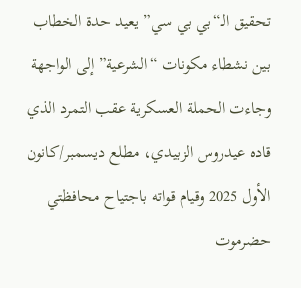تحقيق الـ“بي بي سي” يعيد حدة الخطاب بين نشطاء مكونات “الشرعية” إلى الواجهة
وجاءت الحملة العسكرية عقب التمرد الذي قاده عيدروس الزبيدي، مطلع ديسمبر/كانون الأول 2025 وقيام قواته باجتياح محافظتي حضرموت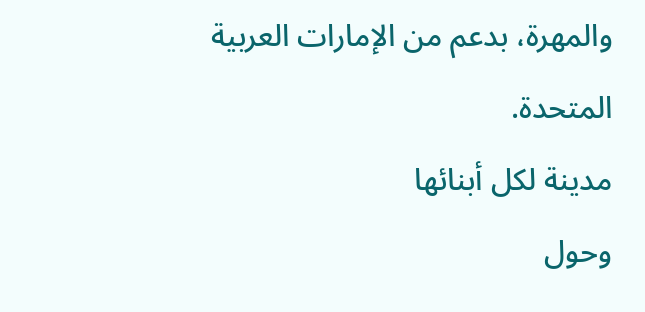والمهرة، بدعم من الإمارات العربية المتحدة.
مدينة لكل أبنائها
وحول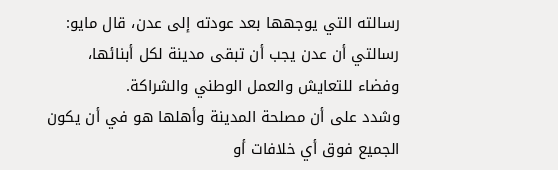رسالته التي يوجهها بعد عودته إلى عدن، قال مايو: رسالتي أن عدن يجب أن تبقى مدينة لكل أبنائها، وفضاء للتعايش والعمل الوطني والشراكة.
وشدد على أن مصلحة المدينة وأهلها هو في أن يكون الجميع فوق أي خلافات أو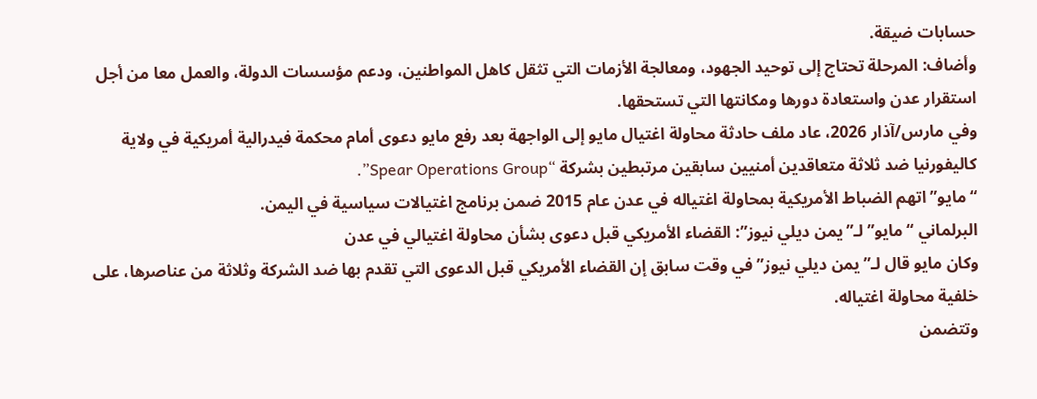حسابات ضيقة.
وأضاف: المرحلة تحتاج إلى توحيد الجهود، ومعالجة الأزمات التي تثقل كاهل المواطنين، ودعم مؤسسات الدولة، والعمل معا من أجل استقرار عدن واستعادة دورها ومكانتها التي تستحقها.
وفي مارس/آذار 2026، عاد ملف حادثة محاولة اغتيال مايو إلى الواجهة بعد رفع مايو دعوى أمام محكمة فيدرالية أمريكية في ولاية كاليفورنيا ضد ثلاثة متعاقدين أمنيين سابقين مرتبطين بشركة “Spear Operations Group”.
“مايو” اتهم الضباط الأمريكية بمحاولة اغتياله في عدن عام 2015 ضمن برنامج اغتيالات سياسية في اليمن.
البرلماني “مايو” لـ”يمن ديلي نيوز”: القضاء الأمريكي قبل دعوى بشأن محاولة اغتيالي في عدن
وكان مايو قال لـ”يمن ديلي نيوز” في وقت سابق إن القضاء الأمريكي قبل الدعوى التي تقدم بها ضد الشركة وثلاثة من عناصرها، على خلفية محاولة اغتياله.
وتتضمن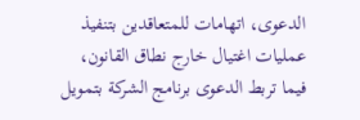الدعوى، اتهامات للمتعاقدين بتنفيذ عمليات اغتيال خارج نطاق القانون، فيما تربط الدعوى برنامج الشركة بتمويل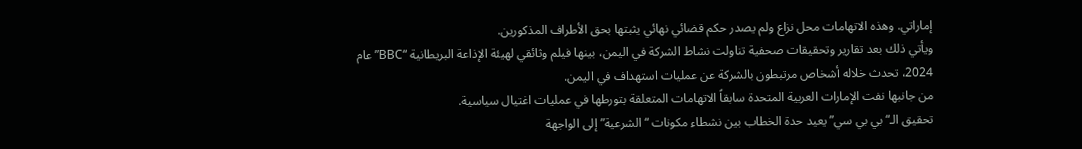إماراتي. وهذه الاتهامات محل نزاع ولم يصدر حكم قضائي نهائي يثبتها بحق الأطراف المذكورين.
ويأتي ذلك بعد تقارير وتحقيقات صحفية تناولت نشاط الشركة في اليمن، بينها فيلم وثائقي لهيئة الإذاعة البريطانية “BBC” عام 2024، تحدث خلاله أشخاص مرتبطون بالشركة عن عمليات استهداف في اليمن.
من جانبها نفت الإمارات العربية المتحدة سابقاً الاتهامات المتعلقة بتورطها في عمليات اغتيال سياسية.
تحقيق الـ“بي بي سي” يعيد حدة الخطاب بين نشطاء مكونات “الشرعية” إلى الواجهة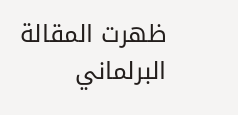ظهرت المقالة البرلماني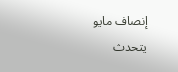إنصاف مايو يتحدث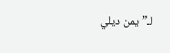لـ”يمن ديلي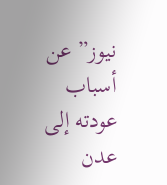نيوز” عن أسباب عودته إلى عدن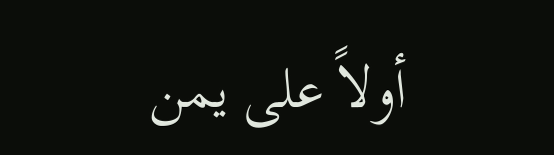أولاً على يمن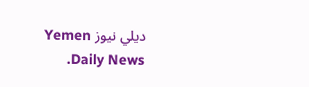ديلي نيوز Yemen Daily News.